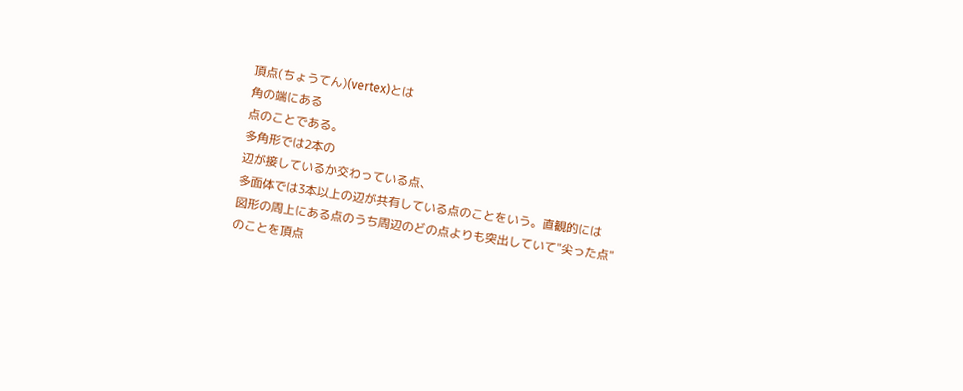頂点(ちょうてん)(vertex)とは
角の端にある
点のことである。
多角形では2本の
辺が接しているか交わっている点、
多面体では3本以上の辺が共有している点のことをいう。直観的には
図形の周上にある点のうち周辺のどの点よりも突出していて"尖った点"のことを頂点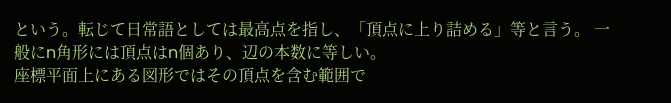という。転じて日常語としては最高点を指し、「頂点に上り詰める」等と言う。 一般にn角形には頂点はn個あり、辺の本数に等しい。
座標平面上にある図形ではその頂点を含む範囲で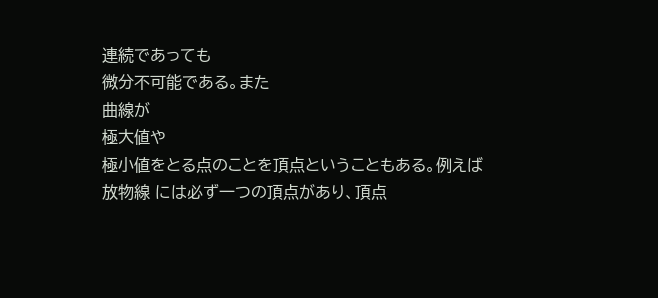連続であっても
微分不可能である。また
曲線が
極大値や
極小値をとる点のことを頂点ということもある。例えば
放物線 には必ず一つの頂点があり、頂点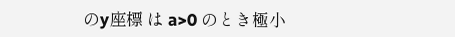のy座標 は a>0 のとき極小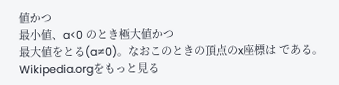値かつ
最小値、a<0 のとき極大値かつ
最大値をとる(a≠0)。なおこのときの頂点のx座標は である。
Wikipedia.orgをもっと見る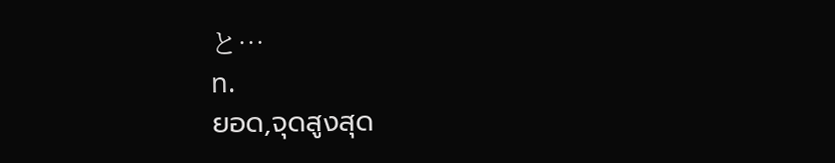と…
n.
ยอด,จุดสูงสุด